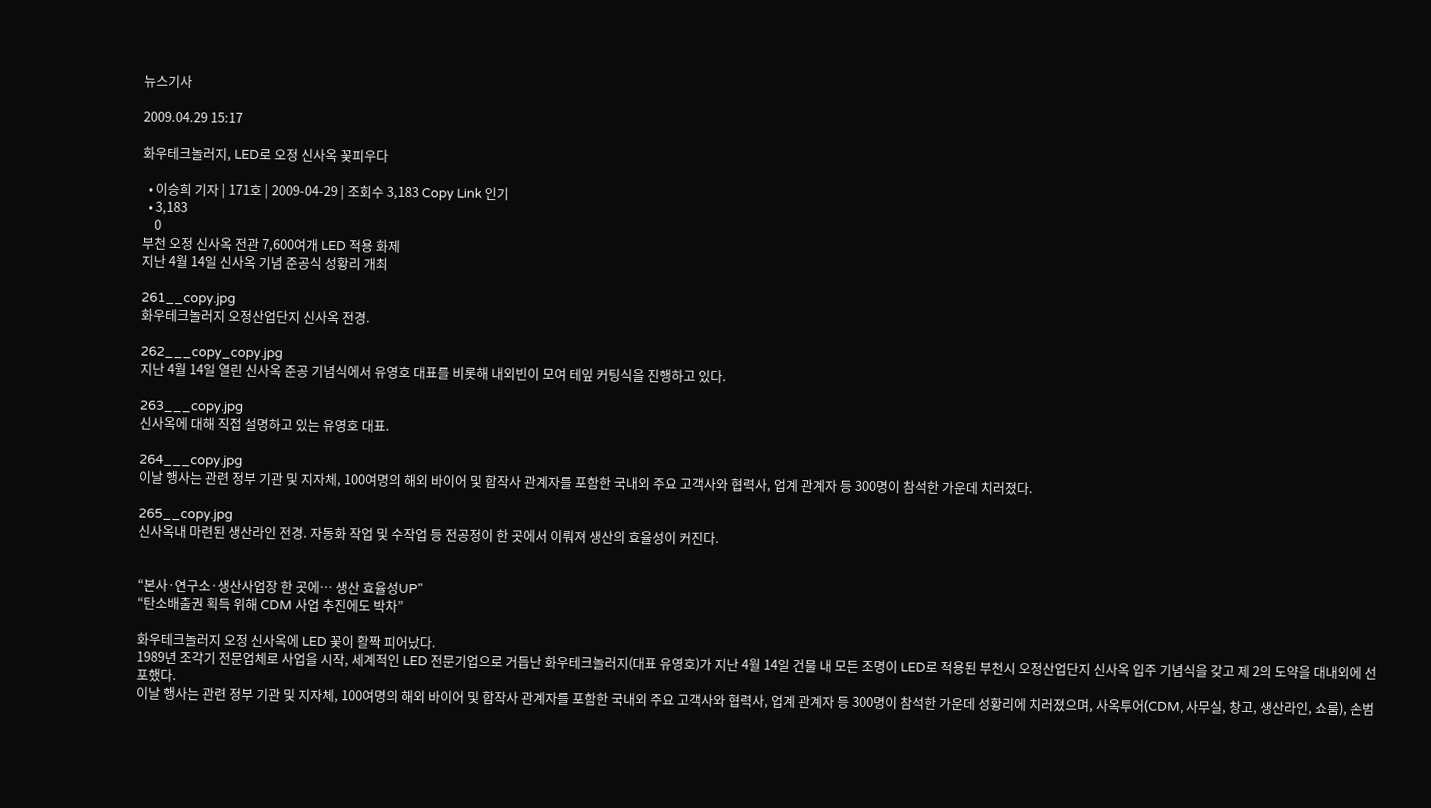뉴스기사

2009.04.29 15:17

화우테크놀러지, LED로 오정 신사옥 꽃피우다

  • 이승희 기자 | 171호 | 2009-04-29 | 조회수 3,183 Copy Link 인기
  • 3,183
    0
부천 오정 신사옥 전관 7,600여개 LED 적용 화제
지난 4월 14일 신사옥 기념 준공식 성황리 개최

261__copy.jpg
화우테크놀러지 오정산업단지 신사옥 전경.

262___copy_copy.jpg
지난 4월 14일 열린 신사옥 준공 기념식에서 유영호 대표를 비롯해 내외빈이 모여 테잎 커팅식을 진행하고 있다.

263___copy.jpg
신사옥에 대해 직접 설명하고 있는 유영호 대표.

264___copy.jpg
이날 행사는 관련 정부 기관 및 지자체, 100여명의 해외 바이어 및 합작사 관계자를 포함한 국내외 주요 고객사와 협력사, 업계 관계자 등 300명이 참석한 가운데 치러졌다.

265__copy.jpg
신사옥내 마련된 생산라인 전경. 자동화 작업 및 수작업 등 전공정이 한 곳에서 이뤄져 생산의 효율성이 커진다.


“본사·연구소·생산사업장 한 곳에… 생산 효율성UP"
“탄소배출권 획득 위해 CDM 사업 추진에도 박차”

화우테크놀러지 오정 신사옥에 LED 꽃이 활짝 피어났다.
1989년 조각기 전문업체로 사업을 시작, 세계적인 LED 전문기업으로 거듭난 화우테크놀러지(대표 유영호)가 지난 4월 14일 건물 내 모든 조명이 LED로 적용된 부천시 오정산업단지 신사옥 입주 기념식을 갖고 제 2의 도약을 대내외에 선포했다.
이날 행사는 관련 정부 기관 및 지자체, 100여명의 해외 바이어 및 합작사 관계자를 포함한 국내외 주요 고객사와 협력사, 업계 관계자 등 300명이 참석한 가운데 성황리에 치러졌으며, 사옥투어(CDM, 사무실, 창고, 생산라인, 쇼룸), 손범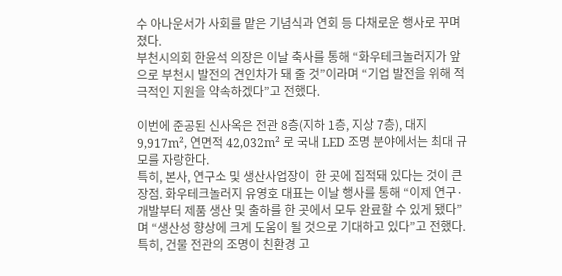수 아나운서가 사회를 맡은 기념식과 연회 등 다채로운 행사로 꾸며졌다.
부천시의회 한윤석 의장은 이날 축사를 통해 “화우테크놀러지가 앞으로 부천시 발전의 견인차가 돼 줄 것”이라며 “기업 발전을 위해 적극적인 지원을 약속하겠다”고 전했다.

이번에 준공된 신사옥은 전관 8층(지하 1층, 지상 7층), 대지 9,917m², 연면적 42,032m² 로 국내 LED 조명 분야에서는 최대 규모를 자랑한다.
특히, 본사, 연구소 및 생산사업장이  한 곳에 집적돼 있다는 것이 큰 장점. 화우테크놀러지 유영호 대표는 이날 행사를 통해 “이제 연구·개발부터 제품 생산 및 출하를 한 곳에서 모두 완료할 수 있게 됐다”며 “생산성 향상에 크게 도움이 될 것으로 기대하고 있다”고 전했다.
특히, 건물 전관의 조명이 친환경 고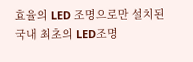효율의 LED 조명으로만 설치된 국내 최초의 LED조명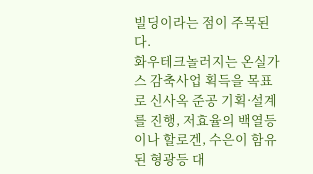빌딩이라는 점이 주목된다.
화우테크놀러지는 온실가스 감축사업 획득을 목표로 신사옥 준공 기획·설계를 진행, 저효율의 백열등이나 할로겐, 수은이 함유된 형광등 대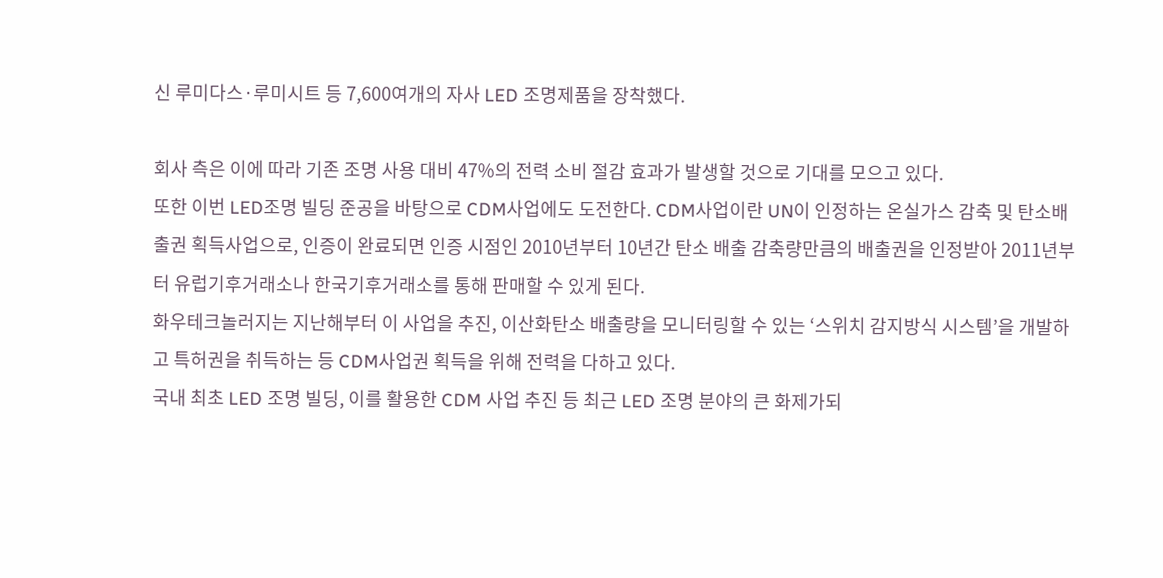신 루미다스·루미시트 등 7,600여개의 자사 LED 조명제품을 장착했다.

회사 측은 이에 따라 기존 조명 사용 대비 47%의 전력 소비 절감 효과가 발생할 것으로 기대를 모으고 있다.
또한 이번 LED조명 빌딩 준공을 바탕으로 CDM사업에도 도전한다. CDM사업이란 UN이 인정하는 온실가스 감축 및 탄소배출권 획득사업으로, 인증이 완료되면 인증 시점인 2010년부터 10년간 탄소 배출 감축량만큼의 배출권을 인정받아 2011년부터 유럽기후거래소나 한국기후거래소를 통해 판매할 수 있게 된다.
화우테크놀러지는 지난해부터 이 사업을 추진, 이산화탄소 배출량을 모니터링할 수 있는 ‘스위치 감지방식 시스템’을 개발하고 특허권을 취득하는 등 CDM사업권 획득을 위해 전력을 다하고 있다.
국내 최초 LED 조명 빌딩, 이를 활용한 CDM 사업 추진 등 최근 LED 조명 분야의 큰 화제가되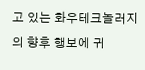고 있는 화우테크놀러지의 향후 행보에 귀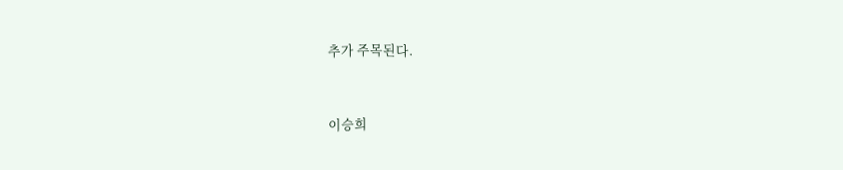추가 주목된다.


이승희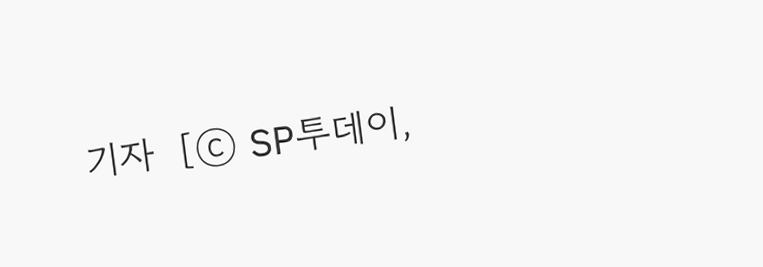기자  [ⓒ SP투데이,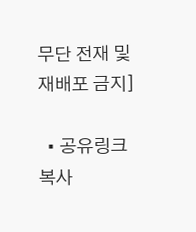무단 전재 및 재배포 금지]

  • 공유링크 복사